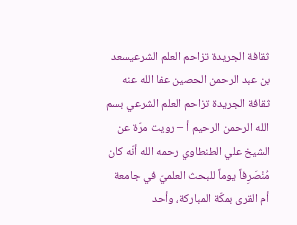ثقافة الجريدة تزاحم العلم الشرعيسعد بن عبد الرحمن الحصين عفا الله عنه
ثقافة الجريدة تزاحم العلم الشرعي بسم الله الرحمن الرحيم أ – رويت مرّة عن الشيخ علي الطنطاوي رحمه الله أنّه كان مُنْصَرِفاً يوماً للبحث العلميّ في جامعة أم القرى بمكّة المباركة، وأحد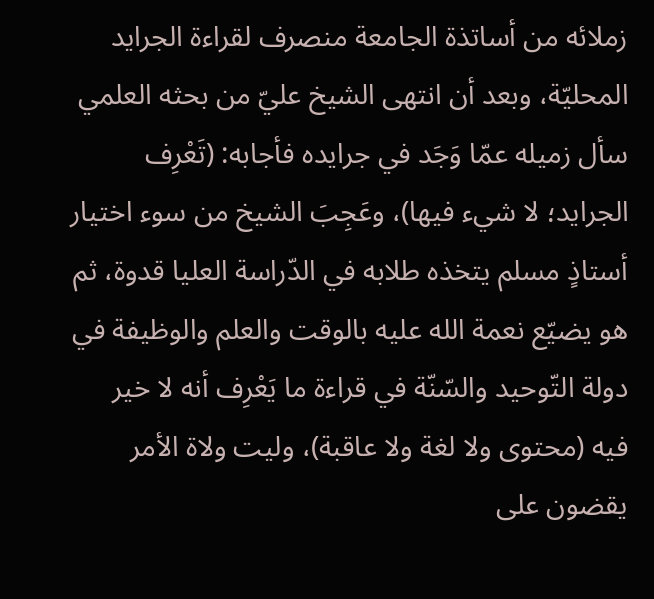زملائه من أساتذة الجامعة منصرف لقراءة الجرايد المحليّة، وبعد أن انتهى الشيخ عليّ من بحثه العلمي سأل زميله عمّا وَجَد في جرايده فأجابه: (تَعْرِف الجرايد؛ لا شيء فيها)، وعَجِبَ الشيخ من سوء اختيار أستاذٍ مسلم يتخذه طلابه في الدّراسة العليا قدوة، ثم هو يضيّع نعمة الله عليه بالوقت والعلم والوظيفة في دولة التّوحيد والسّنّة في قراءة ما يَعْرِف أنه لا خير فيه (محتوى ولا لغة ولا عاقبة)، وليت ولاة الأمر يقضون على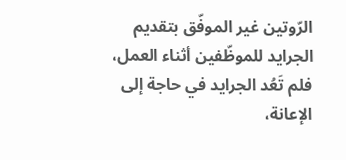الرّوتين غير الموفّق بتقديم الجرايد للموظّفين أثناء العمل، فلم تَعُد الجرايد في حاجة إلى الإعانة،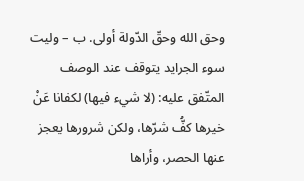وحق الله وحقّ الدّولة أولى. ب – وليت سوء الجرايد يتوقف عند الوصف المتّفق عليه: (لا شيء فيها) لكفانا عَنْ خيرها كفُّ شرّها، ولكن شرورها يعجز عنها الحصر، وأراها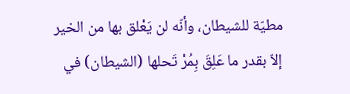مطيّة للشيطان، وأنّه لن يَعْلق بها من الخير إلاّ بقدر ما عَلِقَ بِمُرْ تَحلها (الشيطان) في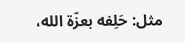مثل: حَلِفه بعزّة الله،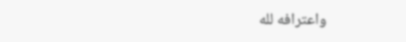واعترافه لله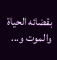بقضائه الحياة والموت و...